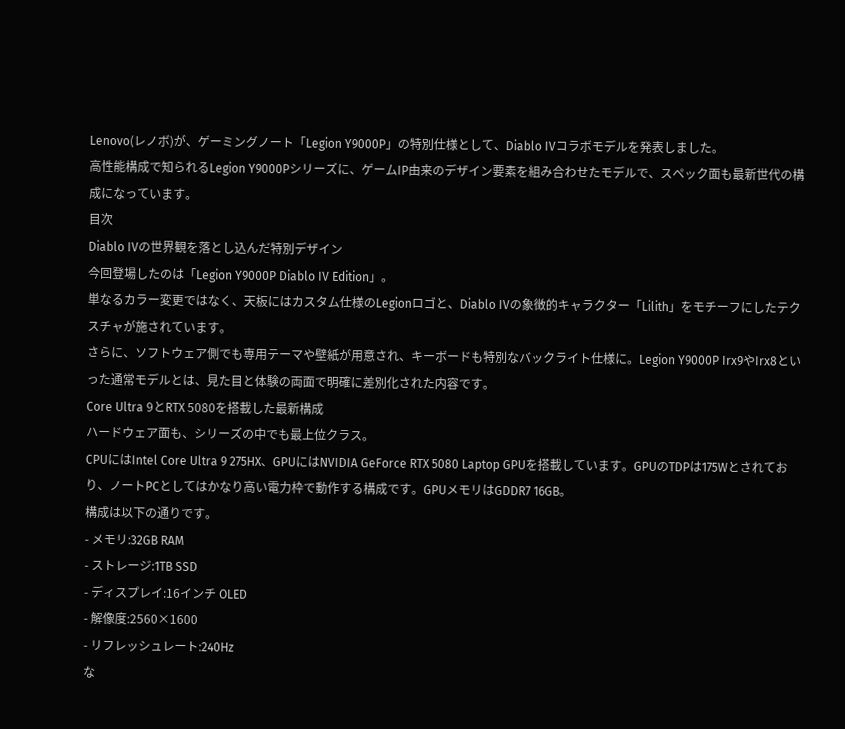Lenovo(レノボ)が、ゲーミングノート「Legion Y9000P」の特別仕様として、Diablo IVコラボモデルを発表しました。
高性能構成で知られるLegion Y9000Pシリーズに、ゲームIP由来のデザイン要素を組み合わせたモデルで、スペック面も最新世代の構成になっています。
目次
Diablo IVの世界観を落とし込んだ特別デザイン
今回登場したのは「Legion Y9000P Diablo IV Edition」。
単なるカラー変更ではなく、天板にはカスタム仕様のLegionロゴと、Diablo IVの象徴的キャラクター「Lilith」をモチーフにしたテクスチャが施されています。
さらに、ソフトウェア側でも専用テーマや壁紙が用意され、キーボードも特別なバックライト仕様に。Legion Y9000P Irx9やIrx8といった通常モデルとは、見た目と体験の両面で明確に差別化された内容です。
Core Ultra 9とRTX 5080を搭載した最新構成
ハードウェア面も、シリーズの中でも最上位クラス。
CPUにはIntel Core Ultra 9 275HX、GPUにはNVIDIA GeForce RTX 5080 Laptop GPUを搭載しています。GPUのTDPは175Wとされており、ノートPCとしてはかなり高い電力枠で動作する構成です。GPUメモリはGDDR7 16GB。
構成は以下の通りです。
- メモリ:32GB RAM
- ストレージ:1TB SSD
- ディスプレイ:16インチ OLED
- 解像度:2560×1600
- リフレッシュレート:240Hz
な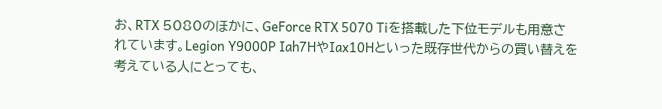お、RTX 5080のほかに、GeForce RTX 5070 Tiを搭載した下位モデルも用意されています。Legion Y9000P Iah7HやIax10Hといった既存世代からの買い替えを考えている人にとっても、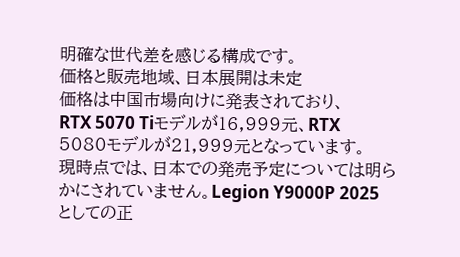明確な世代差を感じる構成です。
価格と販売地域、日本展開は未定
価格は中国市場向けに発表されており、
RTX 5070 Tiモデルが16,999元、RTX 5080モデルが21,999元となっています。
現時点では、日本での発売予定については明らかにされていません。Legion Y9000P 2025としての正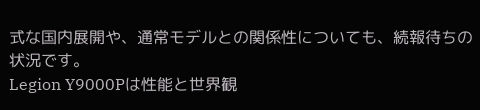式な国内展開や、通常モデルとの関係性についても、続報待ちの状況です。
Legion Y9000Pは性能と世界観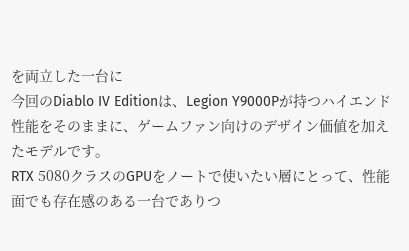を両立した一台に
今回のDiablo IV Editionは、Legion Y9000Pが持つハイエンド性能をそのままに、ゲームファン向けのデザイン価値を加えたモデルです。
RTX 5080クラスのGPUをノートで使いたい層にとって、性能面でも存在感のある一台でありつ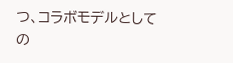つ、コラボモデルとしての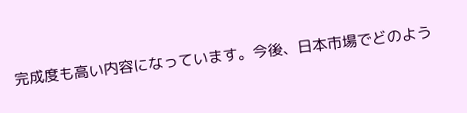完成度も高い内容になっています。今後、日本市場でどのよう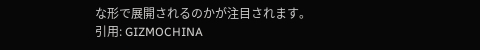な形で展開されるのかが注目されます。
引用: GIZMOCHINA